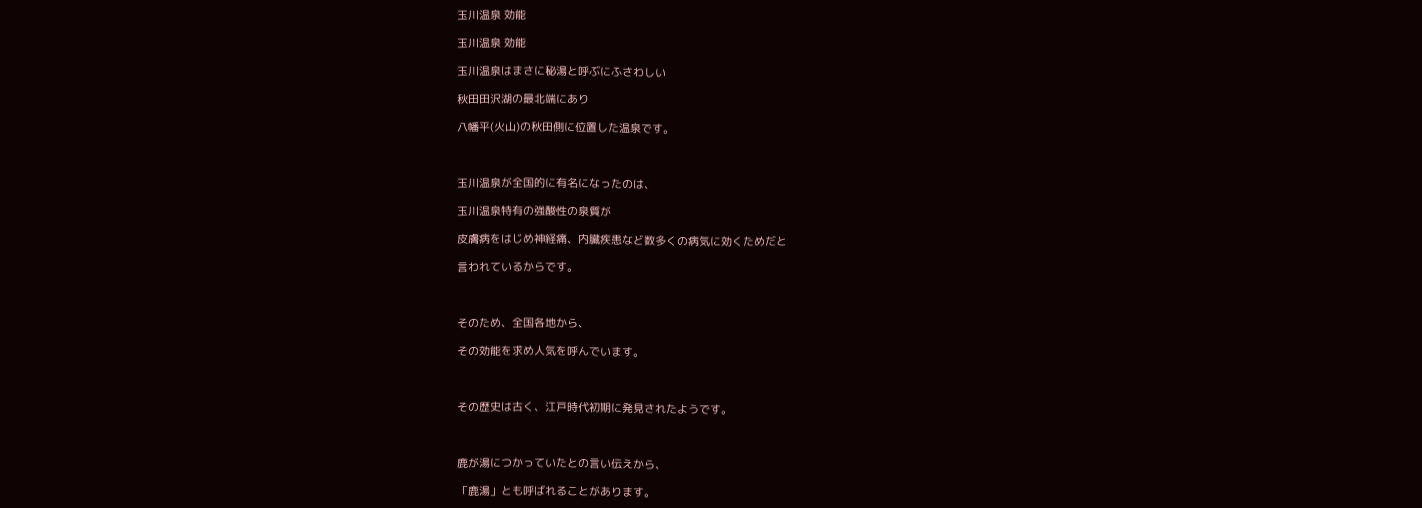玉川温泉 効能

玉川温泉 効能

玉川温泉はまさに秘湯と呼ぶにふさわしい

秋田田沢湖の最北端にあり

八幡平(火山)の秋田側に位置した温泉です。



玉川温泉が全国的に有名になったのは、

玉川温泉特有の強酸性の泉質が

皮膚病をはじめ神経痛、内臓疾患など数多くの病気に効くためだと

言われているからです。



そのため、全国各地から、

その効能を求め人気を呼んでいます。



その歴史は古く、江戸時代初期に発見されたようです。



鹿が湯につかっていたとの言い伝えから、

「鹿湯」とも呼ばれることがあります。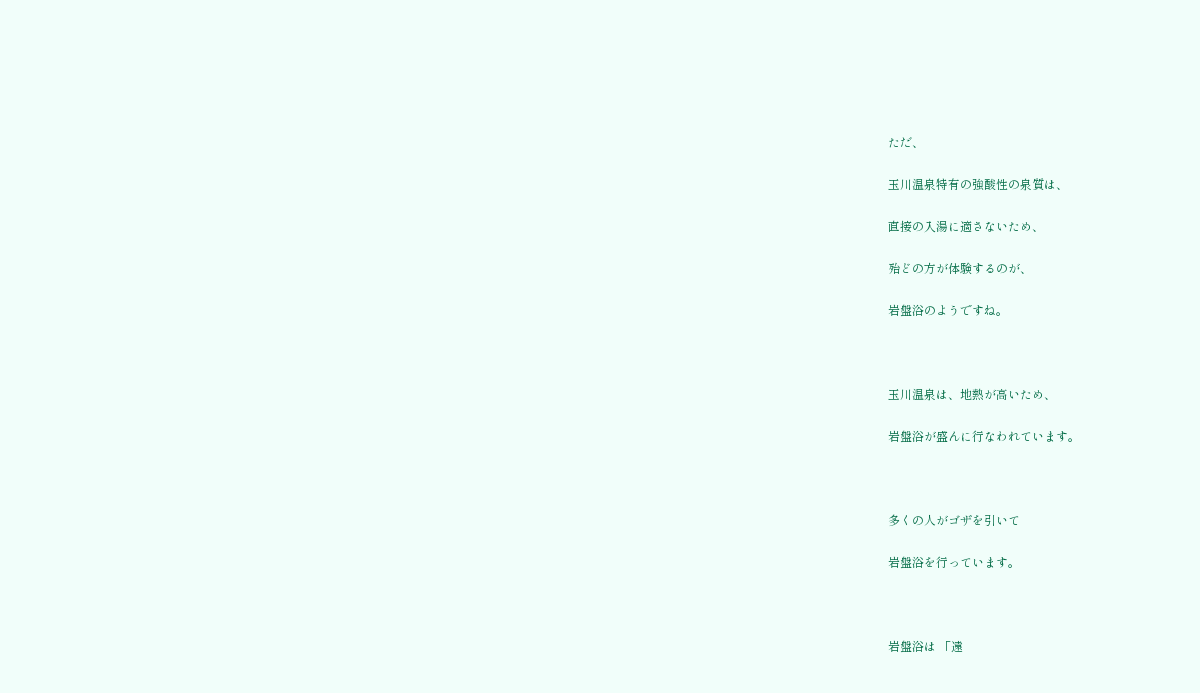ただ、

玉川温泉特有の強酸性の泉質は、

直接の入湯に適さないため、

殆どの方が体験するのが、

岩盤浴のようですね。



玉川温泉は、地熱が高いため、

岩盤浴が盛んに行なわれています。



多くの人がゴザを引いて

岩盤浴を行っています。



岩盤浴は 「遠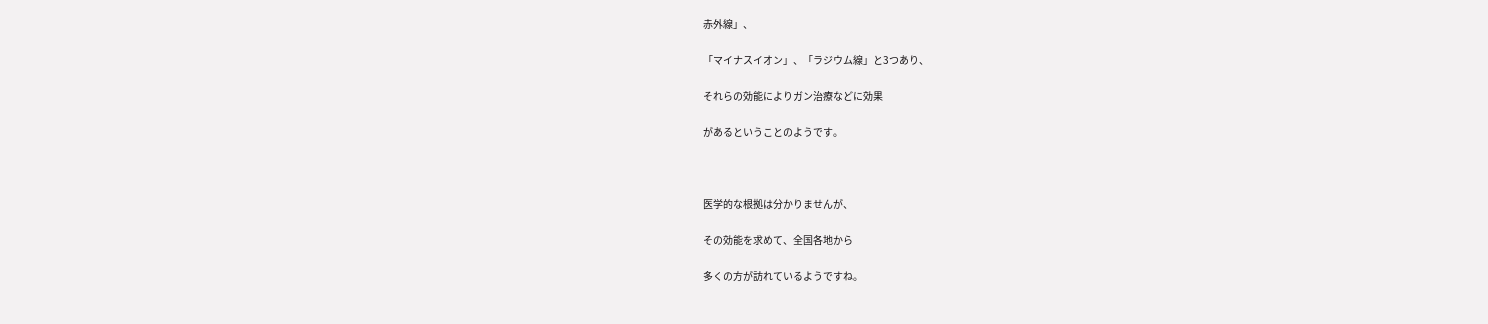赤外線」、

「マイナスイオン」、「ラジウム線」と3つあり、

それらの効能によりガン治療などに効果

があるということのようです。



医学的な根拠は分かりませんが、

その効能を求めて、全国各地から

多くの方が訪れているようですね。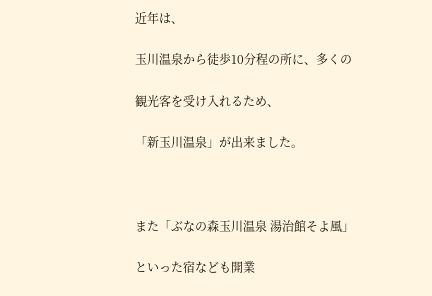近年は、

玉川温泉から徒歩10分程の所に、多くの

観光客を受け入れるため、

「新玉川温泉」が出来ました。



また「ぶなの森玉川温泉 湯治館そよ風」

といった宿なども開業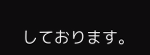しております。